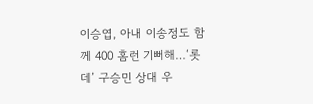이승엽, 아내 이송정도 함께 400 홈런 기뻐해…‘롯데’ 구승민 상대 우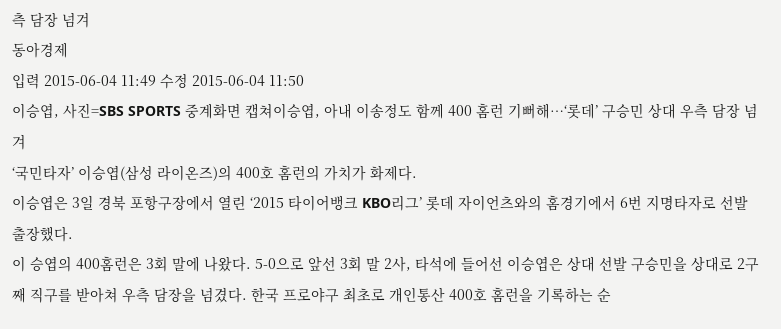측 담장 넘겨
동아경제
입력 2015-06-04 11:49 수정 2015-06-04 11:50
이승엽, 사진=SBS SPORTS 중계화면 캡쳐이승엽, 아내 이송정도 함께 400 홈런 기뻐해…‘롯데’ 구승민 상대 우측 담장 넘겨
‘국민타자’ 이승엽(삼성 라이온즈)의 400호 홈런의 가치가 화제다.
이승엽은 3일 경북 포항구장에서 열린 ‘2015 타이어뱅크 KBO리그’ 롯데 자이언츠와의 홈경기에서 6번 지명타자로 선발 출장했다.
이 승엽의 400홈런은 3회 말에 나왔다. 5-0으로 앞선 3회 말 2사, 타석에 들어선 이승엽은 상대 선발 구승민을 상대로 2구째 직구를 받아쳐 우측 담장을 넘겼다. 한국 프로야구 최초로 개인통산 400호 홈런을 기록하는 순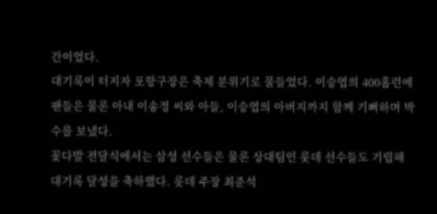간이었다.
대기록이 터지자 포항구장은 축제 분위기로 물들었다. 이승엽의 400홈런에 팬들은 물론 아내 이송정 씨와 아들, 이승엽의 아버지까지 함께 기뻐하며 박수를 보냈다.
꽃다발 전달식에서는 삼성 선수들은 물론 상대팀인 롯데 선수들도 기립해 대기록 달성을 축하했다. 롯데 주장 최준석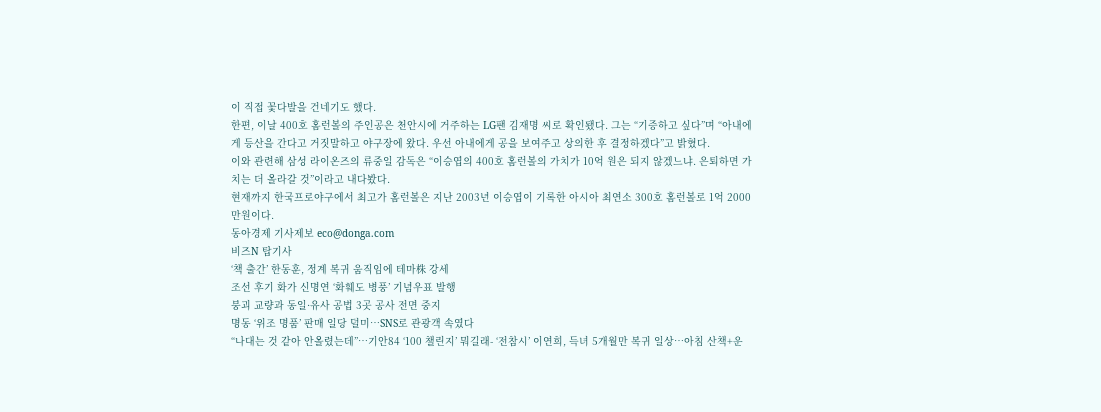이 직접 꽃다발을 건네기도 했다.
한편, 이날 400호 홈런볼의 주인공은 천안시에 거주하는 LG팬 김재명 씨로 확인됐다. 그는 “기증하고 싶다”며 “아내에게 등산을 간다고 거짓말하고 야구장에 왔다. 우선 아내에게 공을 보여주고 상의한 후 결정하겠다”고 밝혔다.
이와 관련해 삼성 라이온즈의 류중일 감독은 “이승엽의 400호 홈런볼의 가치가 10억 원은 되지 않겠느냐. 은퇴하면 가치는 더 올라갈 것”이라고 내다봤다.
현재까지 한국프로야구에서 최고가 홈런볼은 지난 2003년 이승엽이 기록한 아시아 최연소 300호 홈런볼로 1억 2000만원이다.
동아경제 기사제보 eco@donga.com
비즈N 탑기사
‘책 출간’ 한동훈, 정계 복귀 움직임에 테마株 강세
조선 후기 화가 신명연 ‘화훼도 병풍’ 기념우표 발행
붕괴 교량과 동일·유사 공법 3곳 공사 전면 중지
명동 ‘위조 명품’ 판매 일당 덜미…SNS로 관광객 속였다
“나대는 것 같아 안올렸는데”…기안84 ‘100 챌린지’ 뭐길래- ‘전참시’ 이연희, 득녀 5개월만 복귀 일상…아침 산책+운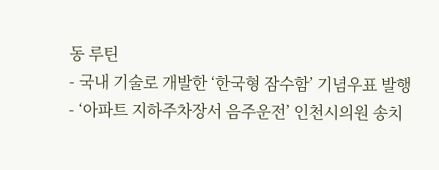동 루틴
- 국내 기술로 개발한 ‘한국형 잠수함’ 기념우표 발행
- ‘아파트 지하주차장서 음주운전’ 인천시의원 송치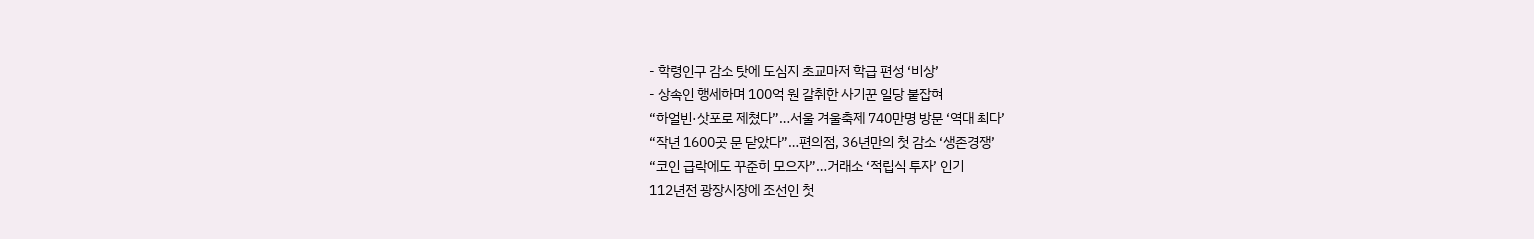- 학령인구 감소 탓에 도심지 초교마저 학급 편성 ‘비상’
- 상속인 행세하며 100억 원 갈취한 사기꾼 일당 붙잡혀
“하얼빈·삿포로 제쳤다”…서울 겨울축제 740만명 방문 ‘역대 최다’
“작년 1600곳 문 닫았다”…편의점, 36년만의 첫 감소 ‘생존경쟁’
“코인 급락에도 꾸준히 모으자”…거래소 ‘적립식 투자’ 인기
112년전 광장시장에 조선인 첫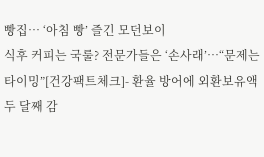빵집… ‘아침 빵’ 즐긴 모던보이
식후 커피는 국룰? 전문가들은 ‘손사래’…“문제는 타이밍”[건강팩트체크]- 환율 방어에 외환보유액 두 달째 감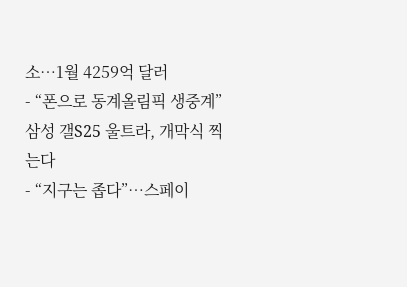소…1월 4259억 달러
- “폰으로 동계올림픽 생중계” 삼성 갤S25 울트라, 개막식 찍는다
- “지구는 좁다”…스페이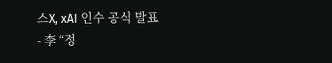스X, xAI 인수 공식 발표
- 李 “정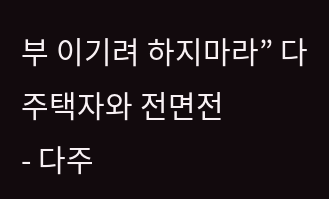부 이기려 하지마라” 다주택자와 전면전
- 다주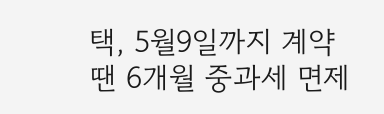택, 5월9일까지 계약땐 6개월 중과세 면제